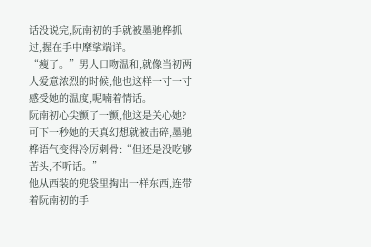话没说完,阮南初的手就被墨驰桦抓过,握在手中摩挲端详。
“瘦了。”男人口吻温和,就像当初两人爱意浓烈的时候,他也这样一寸一寸感受她的温度,呢喃着情话。
阮南初心尖颤了一颤,他这是关心她?
可下一秒她的天真幻想就被击碎,墨驰桦语气变得冷厉刺骨:“但还是没吃够苦头,不听话。”
他从西装的兜袋里掏出一样东西,连带着阮南初的手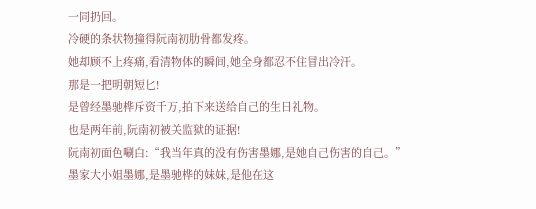一同扔回。
冷硬的条状物撞得阮南初肋骨都发疼。
她却顾不上疼痛,看清物体的瞬间,她全身都忍不住冒出冷汗。
那是一把明朝短匕!
是曾经墨驰桦斥资千万,拍下来送给自己的生日礼物。
也是两年前,阮南初被关监狱的证据!
阮南初面色唰白:“我当年真的没有伤害墨娜,是她自己伤害的自己。”
墨家大小姐墨娜,是墨驰桦的妹妹,是他在这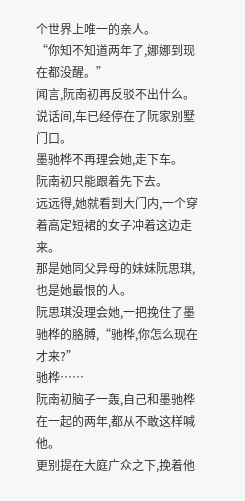个世界上唯一的亲人。
“你知不知道两年了,娜娜到现在都没醒。”
闻言,阮南初再反驳不出什么。
说话间,车已经停在了阮家别墅门口。
墨驰桦不再理会她,走下车。
阮南初只能跟着先下去。
远远得,她就看到大门内,一个穿着高定短裙的女子冲着这边走来。
那是她同父异母的妹妹阮思琪,也是她最恨的人。
阮思琪没理会她,一把挽住了墨驰桦的胳膊,“驰桦,你怎么现在才来?”
驰桦……
阮南初脑子一轰,自己和墨驰桦在一起的两年,都从不敢这样喊他。
更别提在大庭广众之下,挽着他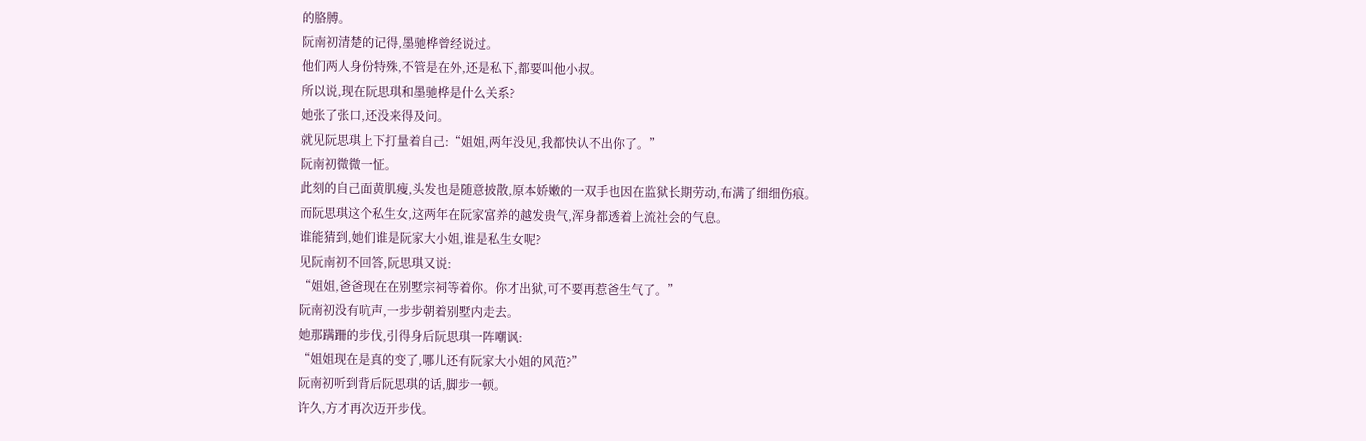的胳膊。
阮南初清楚的记得,墨驰桦曾经说过。
他们两人身份特殊,不管是在外,还是私下,都要叫他小叔。
所以说,现在阮思琪和墨驰桦是什么关系?
她张了张口,还没来得及问。
就见阮思琪上下打量着自己:“姐姐,两年没见,我都快认不出你了。”
阮南初微微一怔。
此刻的自己面黄肌瘦,头发也是随意披散,原本娇嫩的一双手也因在监狱长期劳动,布满了细细伤痕。
而阮思琪这个私生女,这两年在阮家富养的越发贵气,浑身都透着上流社会的气息。
谁能猜到,她们谁是阮家大小姐,谁是私生女呢?
见阮南初不回答,阮思琪又说:
“姐姐,爸爸现在在别墅宗祠等着你。你才出狱,可不要再惹爸生气了。”
阮南初没有吭声,一步步朝着别墅内走去。
她那蹒跚的步伐,引得身后阮思琪一阵嘲讽:
“姐姐现在是真的变了,哪儿还有阮家大小姐的风范?”
阮南初听到背后阮思琪的话,脚步一顿。
许久,方才再次迈开步伐。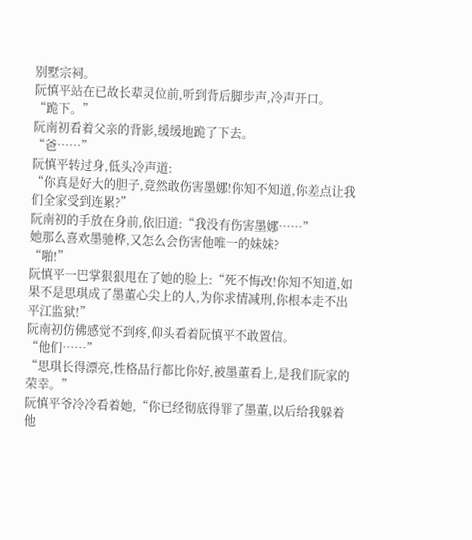别墅宗祠。
阮慎平站在已故长辈灵位前,听到背后脚步声,冷声开口。
“跪下。”
阮南初看着父亲的背影,缓缓地跪了下去。
“爸……”
阮慎平转过身,低头冷声道:
“你真是好大的胆子,竟然敢伤害墨娜!你知不知道,你差点让我们全家受到连累?”
阮南初的手放在身前,依旧道:“我没有伤害墨娜……”
她那么喜欢墨驰桦,又怎么会伤害他唯一的妹妹?
“啪!”
阮慎平一巴掌狠狠甩在了她的脸上:“死不悔改!你知不知道,如果不是思琪成了墨董心尖上的人,为你求情减刑,你根本走不出平江监狱!”
阮南初仿佛感觉不到疼,仰头看着阮慎平不敢置信。
“他们……”
“思琪长得漂亮,性格品行都比你好,被墨董看上,是我们阮家的荣幸。”
阮慎平爷冷冷看着她,“你已经彻底得罪了墨董,以后给我躲着他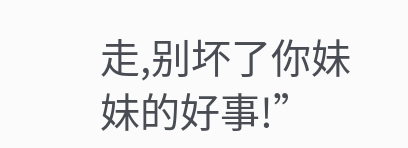走,别坏了你妹妹的好事!”